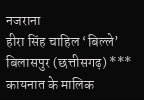नजराना
हीरा सिंह चाहिल ‘बिल्ले’ बिलासपुर (छत्तीसगढ़) *** कायनात के मालिक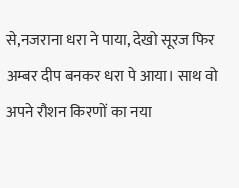से,नजराना धरा ने पाया, देखो सूरज फिर अम्बर दीप बनकर धरा पे आया। साथ वो अपने रौशन किरणों का नया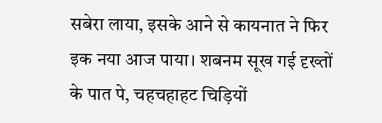सबेरा लाया, इसके आने से कायनात ने फिर इक नया आज पाया। शबनम सूख गई दृख्तों के पात पे, चहचहाहट चिड़ियों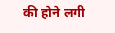की होने लगी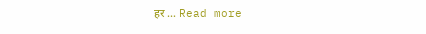हर … Read more